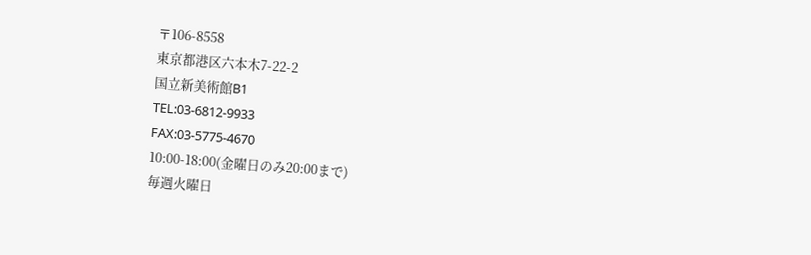〒106-8558
東京都港区六本木7-22-2
国立新美術館B1
TEL:03-6812-9933
FAX:03-5775-4670
10:00-18:00(金曜日のみ20:00まで)
毎週火曜日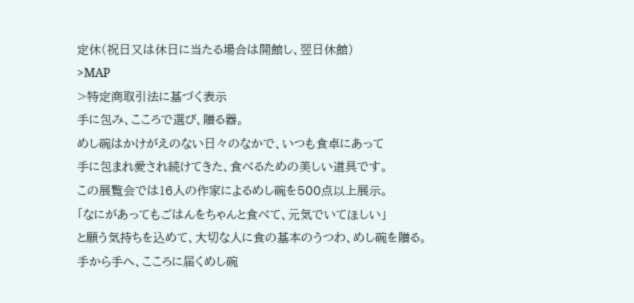定休(祝日又は休日に当たる場合は開館し、翌日休館)
>MAP
>特定商取引法に基づく表示
手に包み、こころで選び、贈る器。
めし碗はかけがえのない日々のなかで、いつも食卓にあって
手に包まれ愛され続けてきた、食べるための美しい道具です。
この展覧会では16人の作家によるめし碗を500点以上展示。
「なにがあってもごはんをちゃんと食べて、元気でいてほしい」
と願う気持ちを込めて、大切な人に食の基本のうつわ、めし碗を贈る。
手から手へ、こころに届くめし碗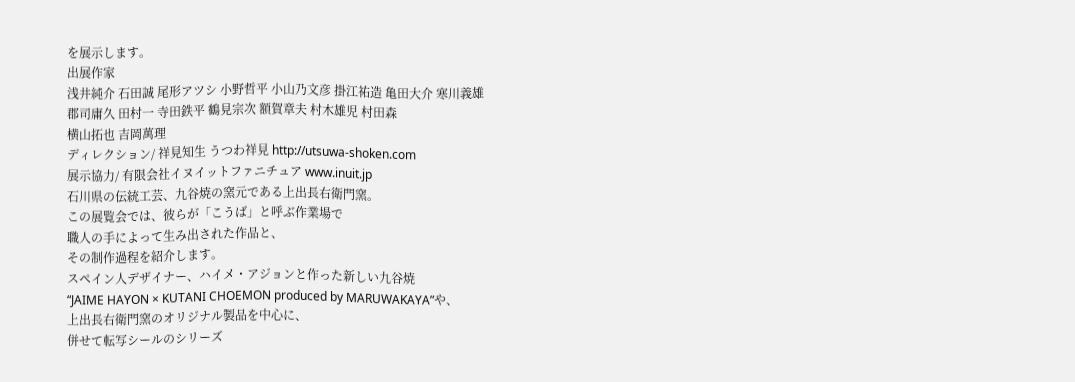を展示します。
出展作家
浅井純介 石田誠 尾形アツシ 小野哲平 小山乃文彦 掛江祐造 亀田大介 寒川義雄
郡司庸久 田村一 寺田鉄平 鶴見宗次 額賀章夫 村木雄児 村田森
横山拓也 吉岡萬理
ディレクション/ 祥見知生 うつわ祥見 http://utsuwa-shoken.com
展示協力/ 有限会社イヌイットファニチュア www.inuit.jp
石川県の伝統工芸、九谷焼の窯元である上出長右衛門窯。
この展覧会では、彼らが「こうば」と呼ぶ作業場で
職人の手によって生み出された作品と、
その制作過程を紹介します。
スペイン人デザイナー、ハイメ・アジョンと作った新しい九谷焼
“JAIME HAYON × KUTANI CHOEMON produced by MARUWAKAYA”や、
上出長右衛門窯のオリジナル製品を中心に、
併せて転写シールのシリーズ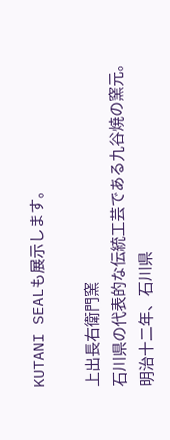KUTANI SEALも展示します。

上出長右衛門窯
石川県の代表的な伝統工芸である九谷焼の窯元。
明治十二年、石川県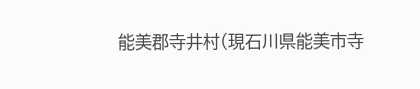能美郡寺井村(現石川県能美市寺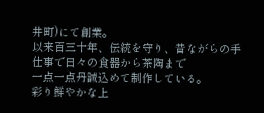井町)にて創業。
以来百三十年、伝統を守り、昔ながらの手仕事で日々の食器から茶陶まで
一点一点丹誠込めて制作している。
彩り鮮やかな上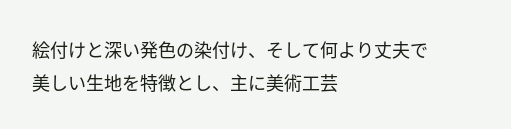絵付けと深い発色の染付け、そして何より丈夫で
美しい生地を特徴とし、主に美術工芸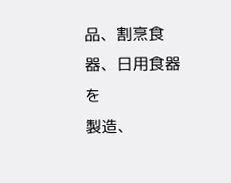品、割烹食器、日用食器を
製造、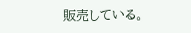販売している。